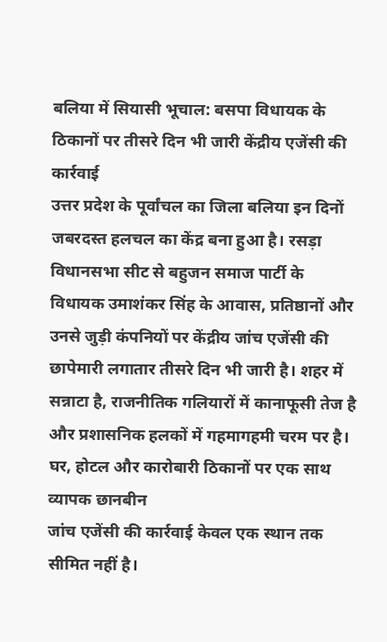बलिया में सियासी भूचाल: बसपा विधायक के ठिकानों पर तीसरे दिन भी जारी केंद्रीय एजेंसी की कार्रवाई
उत्तर प्रदेश के पूर्वांचल का जिला बलिया इन दिनों जबरदस्त हलचल का केंद्र बना हुआ है। रसड़ा विधानसभा सीट से बहुजन समाज पार्टी के विधायक उमाशंकर सिंह के आवास, प्रतिष्ठानों और उनसे जुड़ी कंपनियों पर केंद्रीय जांच एजेंसी की छापेमारी लगातार तीसरे दिन भी जारी है। शहर में सन्नाटा है, राजनीतिक गलियारों में कानाफूसी तेज है और प्रशासनिक हलकों में गहमागहमी चरम पर है।
घर, होटल और कारोबारी ठिकानों पर एक साथ व्यापक छानबीन
जांच एजेंसी की कार्रवाई केवल एक स्थान तक सीमित नहीं है।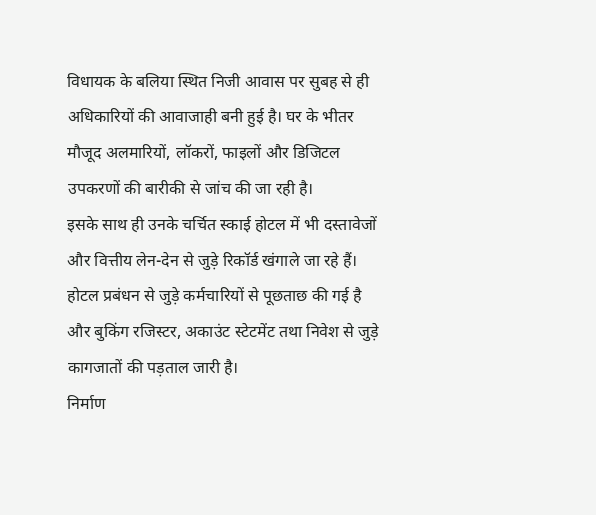विधायक के बलिया स्थित निजी आवास पर सुबह से ही अधिकारियों की आवाजाही बनी हुई है। घर के भीतर मौजूद अलमारियों, लॉकरों, फाइलों और डिजिटल उपकरणों की बारीकी से जांच की जा रही है।
इसके साथ ही उनके चर्चित स्काई होटल में भी दस्तावेजों और वित्तीय लेन-देन से जुड़े रिकॉर्ड खंगाले जा रहे हैं। होटल प्रबंधन से जुड़े कर्मचारियों से पूछताछ की गई है और बुकिंग रजिस्टर, अकाउंट स्टेटमेंट तथा निवेश से जुड़े कागजातों की पड़ताल जारी है।
निर्माण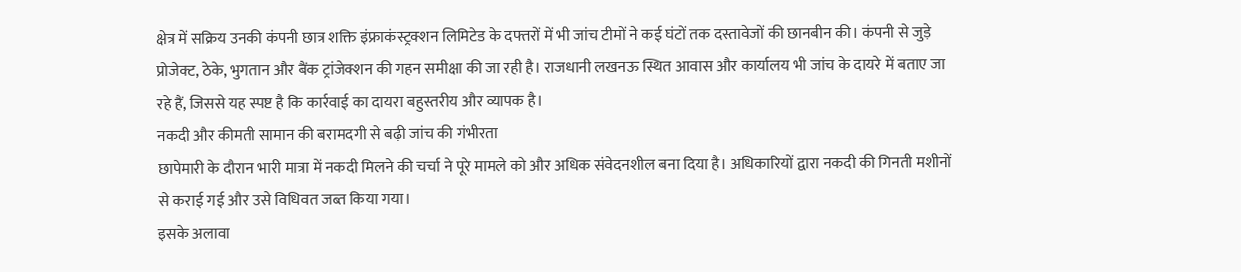क्षेत्र में सक्रिय उनकी कंपनी छात्र शक्ति इंफ्राकंस्ट्रक्शन लिमिटेड के दफ्तरों में भी जांच टीमों ने कई घंटों तक दस्तावेजों की छानबीन की। कंपनी से जुड़े प्रोजेक्ट, ठेके, भुगतान और बैंक ट्रांजेक्शन की गहन समीक्षा की जा रही है। राजधानी लखनऊ स्थित आवास और कार्यालय भी जांच के दायरे में बताए जा रहे हैं, जिससे यह स्पष्ट है कि कार्रवाई का दायरा बहुस्तरीय और व्यापक है।
नकदी और कीमती सामान की बरामदगी से बढ़ी जांच की गंभीरता
छापेमारी के दौरान भारी मात्रा में नकदी मिलने की चर्चा ने पूरे मामले को और अधिक संवेदनशील बना दिया है। अधिकारियों द्वारा नकदी की गिनती मशीनों से कराई गई और उसे विधिवत जब्त किया गया।
इसके अलावा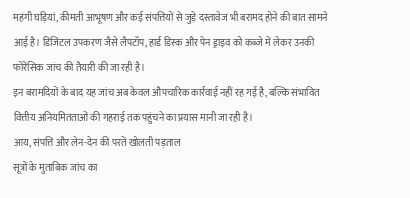महंगी घड़ियां, कीमती आभूषण और कई संपत्तियों से जुड़े दस्तावेज भी बरामद होने की बात सामने आई है। डिजिटल उपकरण जैसे लैपटॉप, हार्ड डिस्क और पेन ड्राइव को कब्जे में लेकर उनकी फोरेंसिक जांच की तैयारी की जा रही है।
इन बरामदियों के बाद यह जांच अब केवल औपचारिक कार्रवाई नहीं रह गई है, बल्कि संभावित वित्तीय अनियमितताओं की गहराई तक पहुंचने का प्रयास मानी जा रही है।
आय, संपत्ति और लेन-देन की परतें खोलती पड़ताल
सूत्रों के मुताबिक जांच का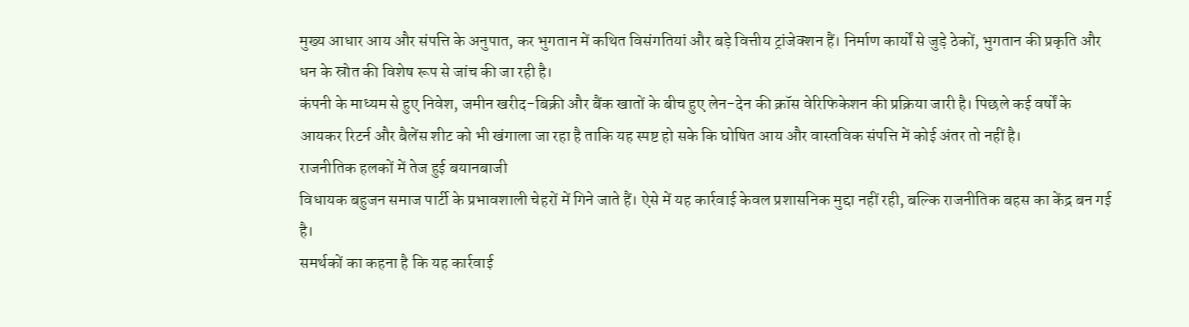मुख्य आधार आय और संपत्ति के अनुपात, कर भुगतान में कथित विसंगतियां और बड़े वित्तीय ट्रांजेक्शन हैं। निर्माण कार्यों से जुड़े ठेकों, भुगतान की प्रकृति और धन के स्रोत की विशेष रूप से जांच की जा रही है।
कंपनी के माध्यम से हुए निवेश, जमीन खरीद-बिक्री और बैंक खातों के बीच हुए लेन-देन की क्रॉस वेरिफिकेशन की प्रक्रिया जारी है। पिछले कई वर्षों के आयकर रिटर्न और बैलेंस शीट को भी खंगाला जा रहा है ताकि यह स्पष्ट हो सके कि घोषित आय और वास्तविक संपत्ति में कोई अंतर तो नहीं है।
राजनीतिक हलकों में तेज हुई बयानबाजी
विधायक बहुजन समाज पार्टी के प्रभावशाली चेहरों में गिने जाते हैं। ऐसे में यह कार्रवाई केवल प्रशासनिक मुद्दा नहीं रही, बल्कि राजनीतिक बहस का केंद्र बन गई है।
समर्थकों का कहना है कि यह कार्रवाई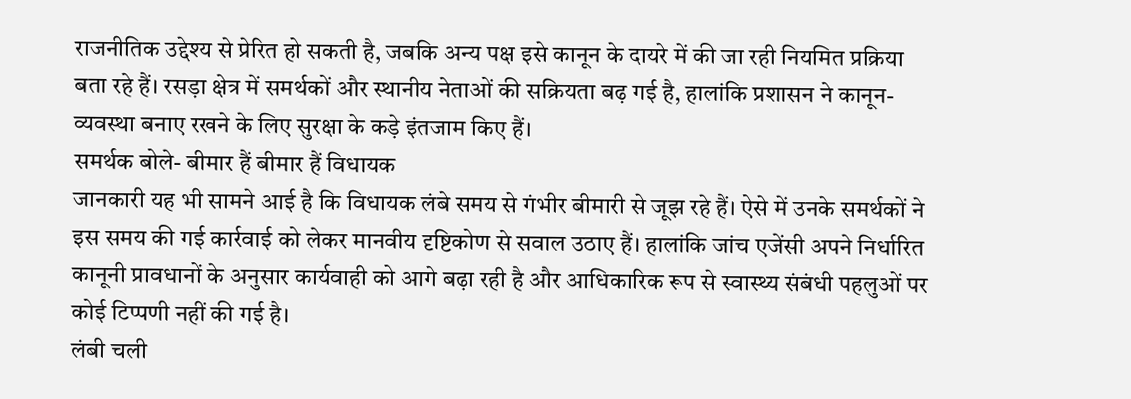राजनीतिक उद्देश्य से प्रेरित हो सकती है, जबकि अन्य पक्ष इसे कानून के दायरे में की जा रही नियमित प्रक्रिया बता रहे हैं। रसड़ा क्षेत्र में समर्थकों और स्थानीय नेताओं की सक्रियता बढ़ गई है, हालांकि प्रशासन ने कानून-व्यवस्था बनाए रखने के लिए सुरक्षा के कड़े इंतजाम किए हैं।
समर्थक बोले- बीमार हैं बीमार हैं विधायक
जानकारी यह भी सामने आई है कि विधायक लंबे समय से गंभीर बीमारी से जूझ रहे हैं। ऐसे में उनके समर्थकों ने इस समय की गई कार्रवाई को लेकर मानवीय दृष्टिकोण से सवाल उठाए हैं। हालांकि जांच एजेंसी अपने निर्धारित कानूनी प्रावधानों के अनुसार कार्यवाही को आगे बढ़ा रही है और आधिकारिक रूप से स्वास्थ्य संबंधी पहलुओं पर कोई टिप्पणी नहीं की गई है।
लंबी चली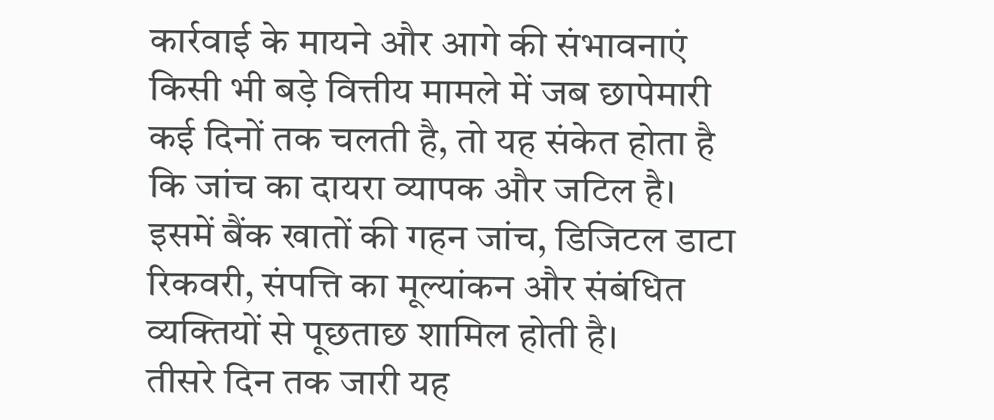कार्रवाई के मायने और आगे की संभावनाएं
किसी भी बड़े वित्तीय मामले में जब छापेमारी कई दिनों तक चलती है, तो यह संकेत होता है कि जांच का दायरा व्यापक और जटिल है। इसमें बैंक खातों की गहन जांच, डिजिटल डाटा रिकवरी, संपत्ति का मूल्यांकन और संबंधित व्यक्तियों से पूछताछ शामिल होती है।
तीसरे दिन तक जारी यह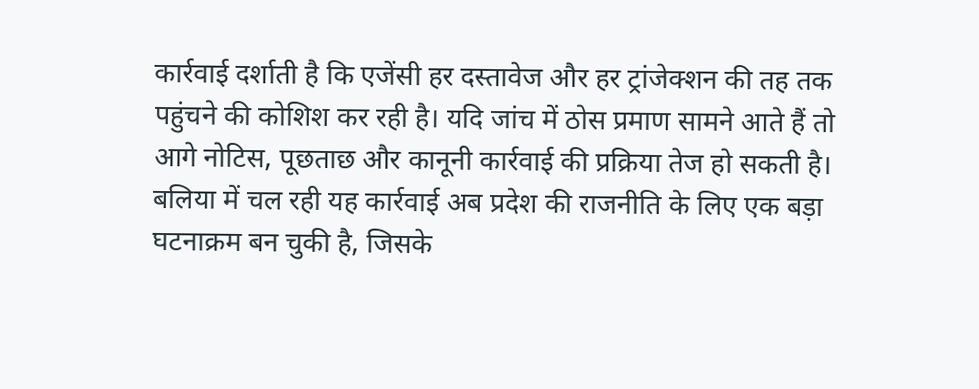कार्रवाई दर्शाती है कि एजेंसी हर दस्तावेज और हर ट्रांजेक्शन की तह तक पहुंचने की कोशिश कर रही है। यदि जांच में ठोस प्रमाण सामने आते हैं तो आगे नोटिस, पूछताछ और कानूनी कार्रवाई की प्रक्रिया तेज हो सकती है।
बलिया में चल रही यह कार्रवाई अब प्रदेश की राजनीति के लिए एक बड़ा घटनाक्रम बन चुकी है, जिसके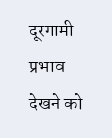दूरगामी प्रभाव देखने को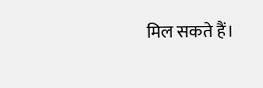मिल सकते हैं।